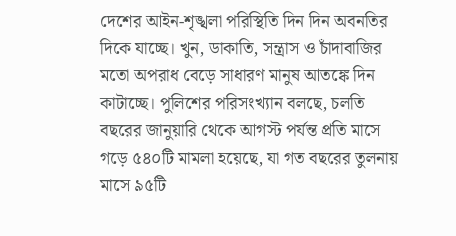দেশের আইন-শৃঙ্খলা পরিস্থিতি দিন দিন অবনতির দিকে যাচ্ছে। খুন, ডাকাতি, সন্ত্রাস ও চাঁদাবাজির মতো অপরাধ বেড়ে সাধারণ মানুষ আতঙ্কে দিন কাটাচ্ছে। পুলিশের পরিসংখ্যান বলছে, চলতি বছরের জানুয়ারি থেকে আগস্ট পর্যন্ত প্রতি মাসে গড়ে ৫৪০টি মামলা হয়েছে, যা গত বছরের তুলনায় মাসে ৯৫টি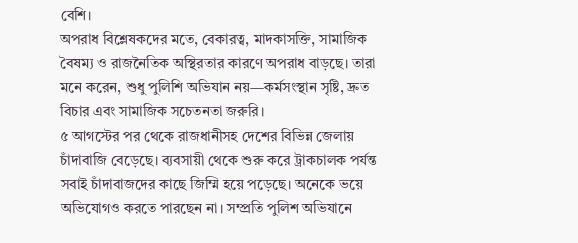বেশি।
অপরাধ বিশ্লেষকদের মতে, বেকারত্ব, মাদকাসক্তি, সামাজিক বৈষম্য ও রাজনৈতিক অস্থিরতার কারণে অপরাধ বাড়ছে। তারা মনে করেন, শুধু পুলিশি অভিযান নয়—কর্মসংস্থান সৃষ্টি, দ্রুত বিচার এবং সামাজিক সচেতনতা জরুরি।
৫ আগস্টের পর থেকে রাজধানীসহ দেশের বিভিন্ন জেলায় চাঁদাবাজি বেড়েছে। ব্যবসায়ী থেকে শুরু করে ট্রাকচালক পর্যন্ত সবাই চাঁদাবাজদের কাছে জিম্মি হয়ে পড়েছে। অনেকে ভয়ে অভিযোগও করতে পারছেন না। সম্প্রতি পুলিশ অভিযানে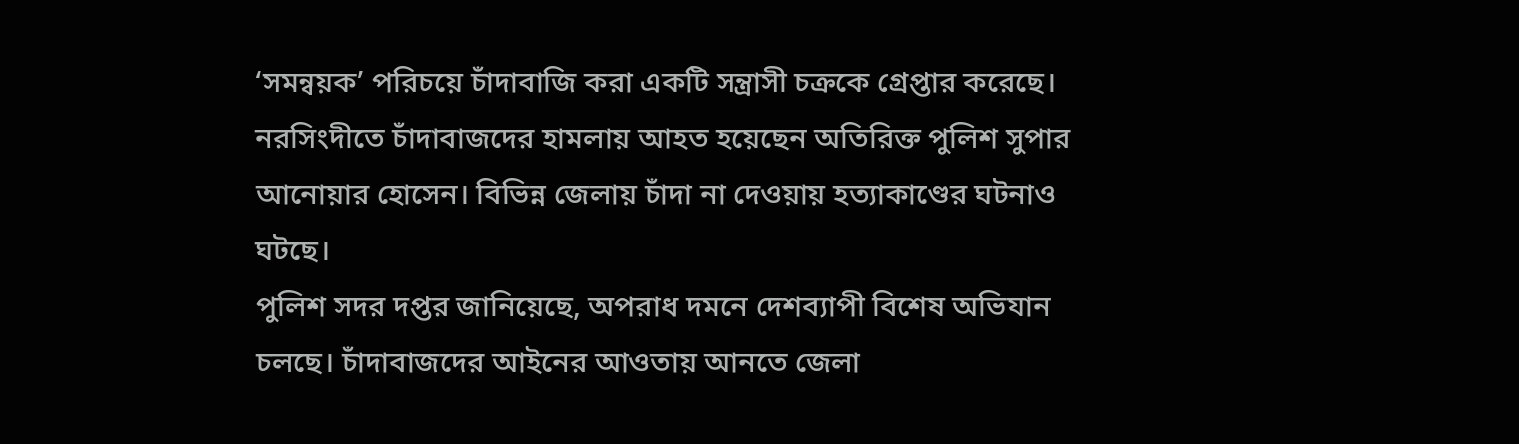‘সমন্বয়ক’ পরিচয়ে চাঁদাবাজি করা একটি সন্ত্রাসী চক্রকে গ্রেপ্তার করেছে।
নরসিংদীতে চাঁদাবাজদের হামলায় আহত হয়েছেন অতিরিক্ত পুলিশ সুপার আনোয়ার হোসেন। বিভিন্ন জেলায় চাঁদা না দেওয়ায় হত্যাকাণ্ডের ঘটনাও ঘটছে।
পুলিশ সদর দপ্তর জানিয়েছে, অপরাধ দমনে দেশব্যাপী বিশেষ অভিযান চলছে। চাঁদাবাজদের আইনের আওতায় আনতে জেলা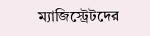ম্যাজিস্ট্রেটদের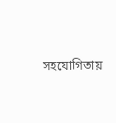সহযোগিতায়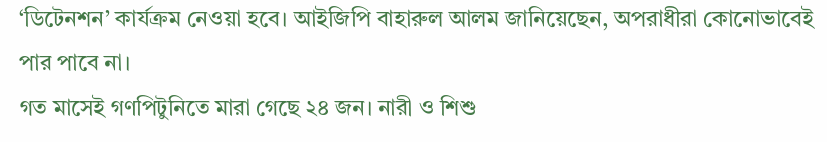‘ডিটেনশন’ কার্যক্রম নেওয়া হবে। আইজিপি বাহারুল আলম জানিয়েছেন, অপরাধীরা কোনোভাবেই পার পাবে না।
গত মাসেই গণপিটুনিতে মারা গেছে ২৪ জন। নারী ও শিশু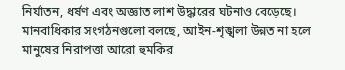নির্যাতন, ধর্ষণ এবং অজ্ঞাত লাশ উদ্ধারের ঘটনাও বেড়েছে। মানবাধিকার সংগঠনগুলো বলছে, আইন-শৃঙ্খলা উন্নত না হলে মানুষের নিরাপত্তা আরো হুমকির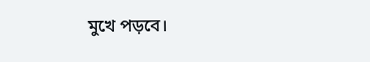মুখে পড়বে।